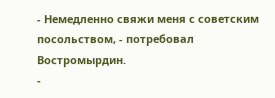- Немедленно свяжи меня с советским посольством, - потребовал Востромырдин.
-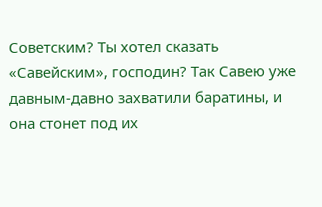Советским? Ты хотел сказать «Савейским», господин? Так Савею уже давным-давно захватили баратины, и она стонет под их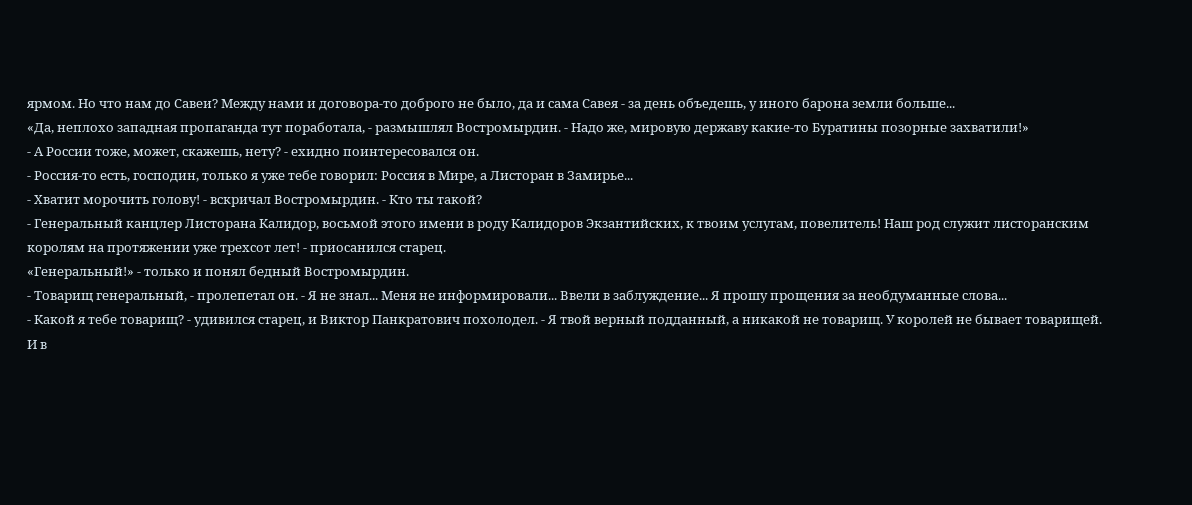ярмом. Но что нам до Савеи? Между нами и договора-то доброго не было, да и сама Савея - за день объедешь, у иного барона земли больше...
«Да, неплохо западная пропаганда тут поработала, - размышлял Востромырдин. - Надо же, мировую державу какие-то Буратины позорные захватили!»
- А России тоже, может, скажешь, нету? - ехидно поинтересовался он.
- Россия-то есть, господин, только я уже тебе говорил: Россия в Мире, а Листоран в Замирье...
- Хватит морочить голову! - вскричал Востромырдин. - Кто ты такой?
- Генеральный канцлер Листорана Калидор, восьмой этого имени в роду Калидоров Экзантийских, к твоим услугам, повелитель! Наш род служит листоранским королям на протяжении уже трехсот лет! - приосанился старец.
«Генеральный!» - только и понял бедный Востромырдин.
- Товарищ генеральный, - пролепетал он. - Я не знал... Меня не информировали... Ввели в заблуждение... Я прошу прощения за необдуманные слова...
- Какой я тебе товарищ? - удивился старец, и Виктор Панкратович похолодел. - Я твой верный подданный, а никакой не товарищ. У королей не бывает товарищей.
И в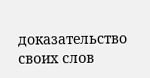доказательство своих слов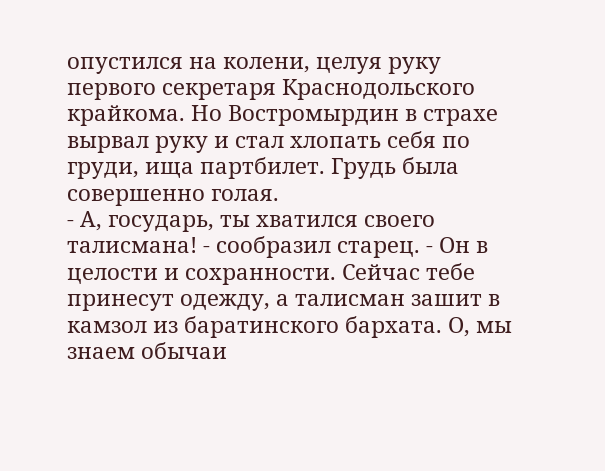опустился на колени, целуя руку первого секретаря Краснодольского крайкома. Но Востромырдин в страхе вырвал руку и стал хлопать себя по груди, ища партбилет. Грудь была совершенно голая.
- А, государь, ты хватился своего талисмана! - сообразил старец. - Он в целости и сохранности. Сейчас тебе принесут одежду, а талисман зашит в камзол из баратинского бархата. О, мы знаем обычаи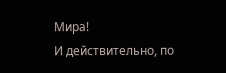Мира!
И действительно, по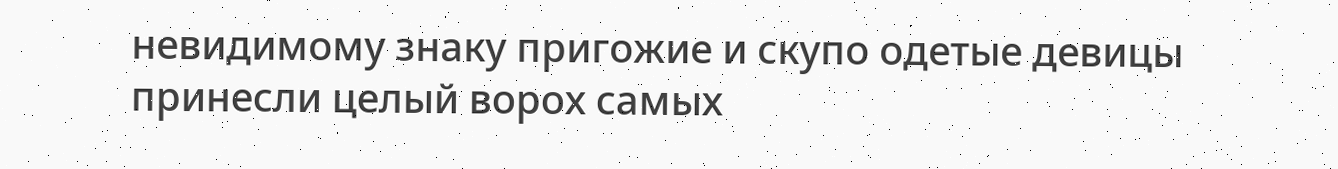невидимому знаку пригожие и скупо одетые девицы принесли целый ворох самых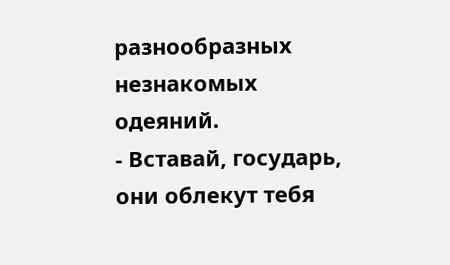разнообразных незнакомых одеяний.
- Вставай, государь, они облекут тебя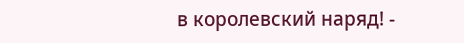в королевский наряд! -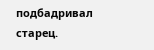подбадривал старец.